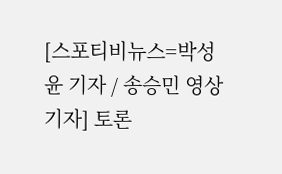[스포티비뉴스=박성윤 기자 / 송승민 영상 기자] 토론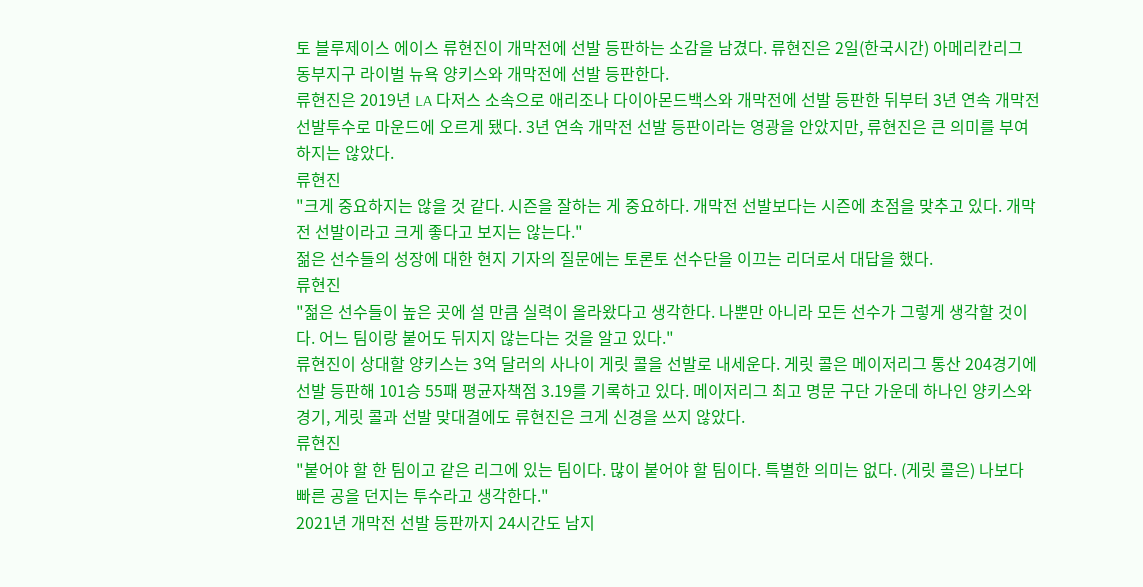토 블루제이스 에이스 류현진이 개막전에 선발 등판하는 소감을 남겼다. 류현진은 2일(한국시간) 아메리칸리그 동부지구 라이벌 뉴욕 양키스와 개막전에 선발 등판한다.
류현진은 2019년 LA 다저스 소속으로 애리조나 다이아몬드백스와 개막전에 선발 등판한 뒤부터 3년 연속 개막전 선발투수로 마운드에 오르게 됐다. 3년 연속 개막전 선발 등판이라는 영광을 안았지만, 류현진은 큰 의미를 부여하지는 않았다.
류현진
"크게 중요하지는 않을 것 같다. 시즌을 잘하는 게 중요하다. 개막전 선발보다는 시즌에 초점을 맞추고 있다. 개막전 선발이라고 크게 좋다고 보지는 않는다."
젊은 선수들의 성장에 대한 현지 기자의 질문에는 토론토 선수단을 이끄는 리더로서 대답을 했다.
류현진
"젊은 선수들이 높은 곳에 설 만큼 실력이 올라왔다고 생각한다. 나뿐만 아니라 모든 선수가 그렇게 생각할 것이다. 어느 팀이랑 붙어도 뒤지지 않는다는 것을 알고 있다."
류현진이 상대할 양키스는 3억 달러의 사나이 게릿 콜을 선발로 내세운다. 게릿 콜은 메이저리그 통산 204경기에 선발 등판해 101승 55패 평균자책점 3.19를 기록하고 있다. 메이저리그 최고 명문 구단 가운데 하나인 양키스와 경기, 게릿 콜과 선발 맞대결에도 류현진은 크게 신경을 쓰지 않았다.
류현진
"붙어야 할 한 팀이고 같은 리그에 있는 팀이다. 많이 붙어야 할 팀이다. 특별한 의미는 없다. (게릿 콜은) 나보다 빠른 공을 던지는 투수라고 생각한다."
2021년 개막전 선발 등판까지 24시간도 남지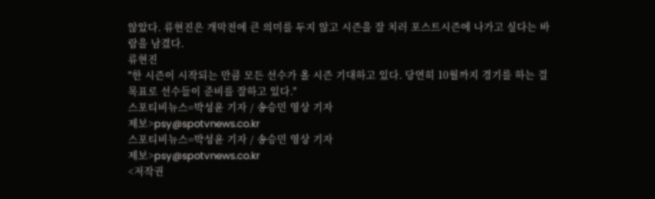않았다. 류현진은 개막전에 큰 의미를 두지 않고 시즌을 잘 치러 포스트시즌에 나가고 싶다는 바람을 남겼다.
류현진
"한 시즌이 시작되는 만큼 모든 선수가 올 시즌 기대하고 있다. 당연히 10월까지 경기를 하는 걸 목표로 선수들이 준비를 잘하고 있다."
스포티비뉴스=박성윤 기자 / 송승민 영상 기자
제보>psy@spotvnews.co.kr
스포티비뉴스=박성윤 기자 / 송승민 영상 기자
제보>psy@spotvnews.co.kr
<저작권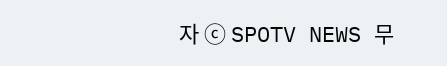자 ⓒ SPOTV NEWS 무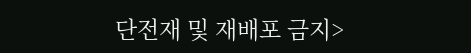단전재 및 재배포 금지>